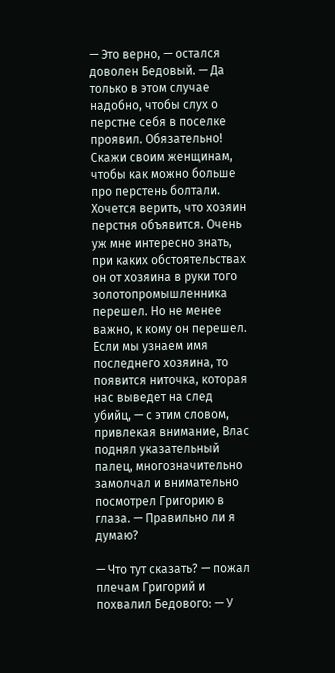— Это верно, — остался доволен Бедовый. — Да только в этом случае надобно, чтобы слух о перстне себя в поселке проявил. Обязательно! Скажи своим женщинам, чтобы как можно больше про перстень болтали. Хочется верить, что хозяин перстня объявится. Очень уж мне интересно знать, при каких обстоятельствах он от хозяина в руки того золотопромышленника перешел. Но не менее важно, к кому он перешел. Если мы узнаем имя последнего хозяина, то появится ниточка, которая нас выведет на след убийц, — с этим словом, привлекая внимание, Влас поднял указательный палец, многозначительно замолчал и внимательно посмотрел Григорию в глаза. — Правильно ли я думаю?

— Что тут сказать? — пожал плечам Григорий и похвалил Бедового: — У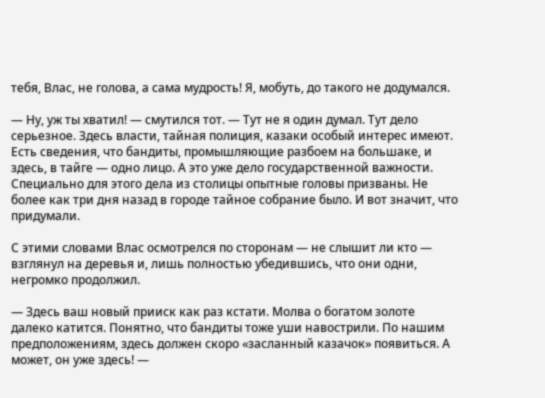тебя, Влас, не голова, а сама мудрость! Я, мобуть, до такого не додумался.

— Ну, уж ты хватил! — смутился тот. — Тут не я один думал. Тут дело серьезное. Здесь власти, тайная полиция, казаки особый интерес имеют. Есть сведения, что бандиты, промышляющие разбоем на большаке, и здесь, в тайге — одно лицо. А это уже дело государственной важности. Специально для этого дела из столицы опытные головы призваны. Не более как три дня назад в городе тайное собрание было. И вот значит, что придумали.

С этими словами Влас осмотрелся по сторонам — не слышит ли кто — взглянул на деревья и, лишь полностью убедившись, что они одни, негромко продолжил.

— Здесь ваш новый прииск как раз кстати. Молва о богатом золоте далеко катится. Понятно, что бандиты тоже уши навострили. По нашим предположениям, здесь должен скоро «засланный казачок» появиться. А может, он уже здесь! —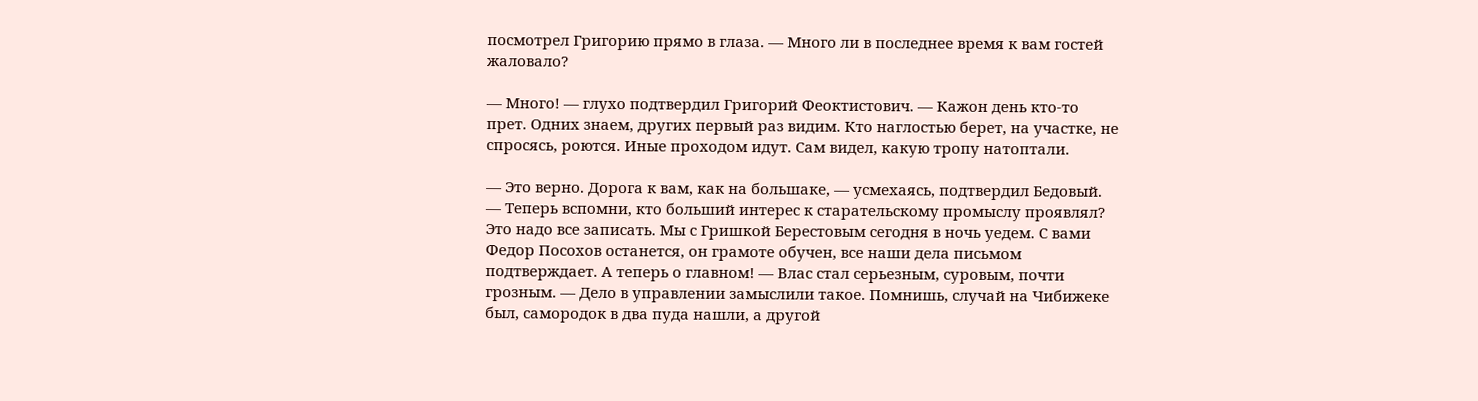посмотрел Григорию прямо в глаза. — Много ли в последнее время к вам гостей жаловало?

— Много! — глухо подтвердил Григорий Феоктистович. — Кажон день кто-то прет. Одних знаем, других первый раз видим. Кто наглостью берет, на участке, не спросясь, роются. Иные проходом идут. Сам видел, какую тропу натоптали.

— Это верно. Дорога к вам, как на большаке, — усмехаясь, подтвердил Бедовый. — Теперь вспомни, кто больший интерес к старательскому промыслу проявлял? Это надо все записать. Мы с Гришкой Берестовым сегодня в ночь уедем. С вами Федор Посохов останется, он грамоте обучен, все наши дела письмом подтверждает. А теперь о главном! — Влас стал серьезным, суровым, почти грозным. — Дело в управлении замыслили такое. Помнишь, случай на Чибижеке был, самородок в два пуда нашли, а другой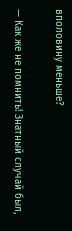вполовину меньше?

— Как же не помнить! Знатный случай был,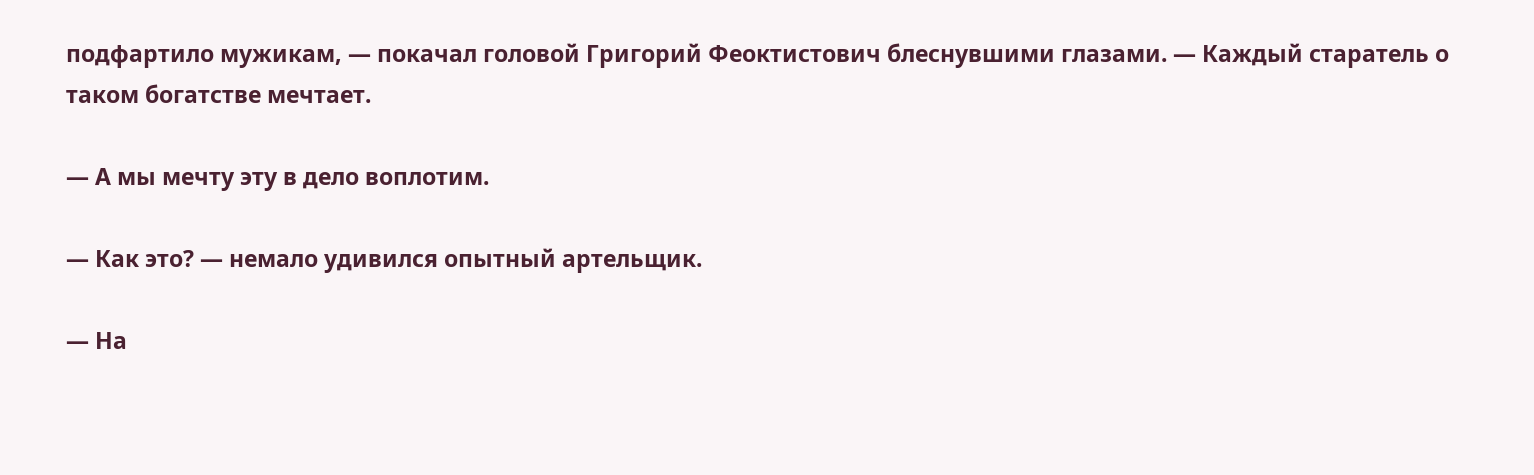подфартило мужикам, — покачал головой Григорий Феоктистович блеснувшими глазами. — Каждый старатель о таком богатстве мечтает.

— А мы мечту эту в дело воплотим.

— Как это? — немало удивился опытный артельщик.

— На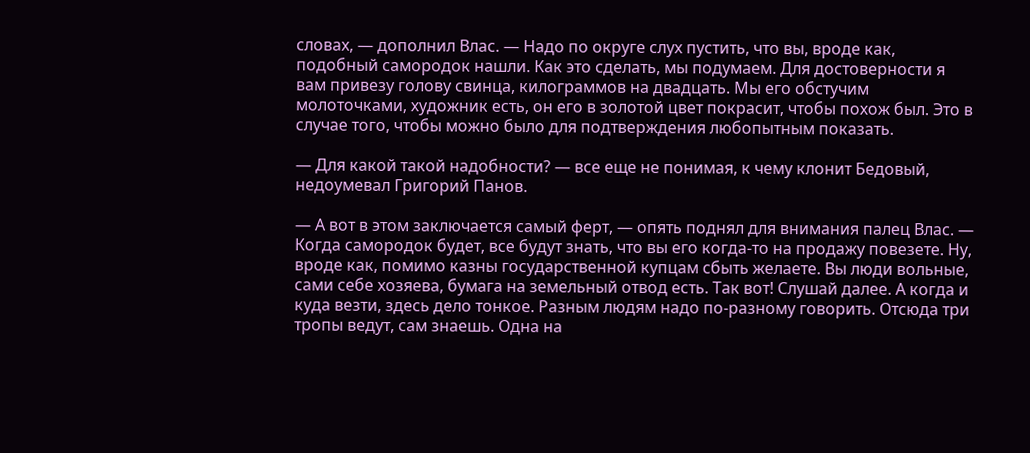словах, — дополнил Влас. — Надо по округе слух пустить, что вы, вроде как, подобный самородок нашли. Как это сделать, мы подумаем. Для достоверности я вам привезу голову свинца, килограммов на двадцать. Мы его обстучим молоточками, художник есть, он его в золотой цвет покрасит, чтобы похож был. Это в случае того, чтобы можно было для подтверждения любопытным показать.

— Для какой такой надобности? — все еще не понимая, к чему клонит Бедовый, недоумевал Григорий Панов.

— А вот в этом заключается самый ферт, — опять поднял для внимания палец Влас. — Когда самородок будет, все будут знать, что вы его когда-то на продажу повезете. Ну, вроде как, помимо казны государственной купцам сбыть желаете. Вы люди вольные, сами себе хозяева, бумага на земельный отвод есть. Так вот! Слушай далее. А когда и куда везти, здесь дело тонкое. Разным людям надо по-разному говорить. Отсюда три тропы ведут, сам знаешь. Одна на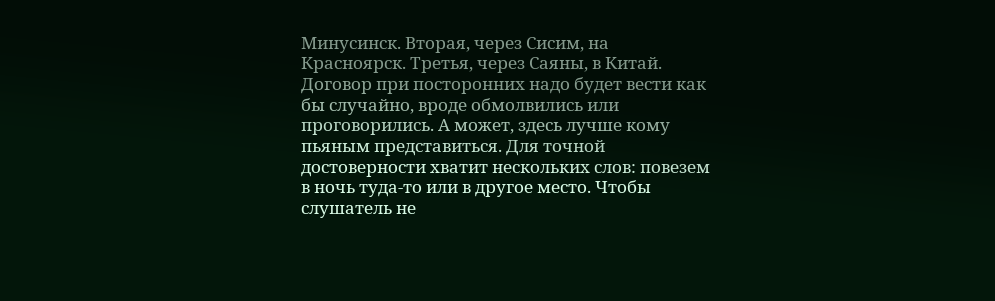Минусинск. Вторая, через Сисим, на Красноярск. Третья, через Саяны, в Китай. Договор при посторонних надо будет вести как бы случайно, вроде обмолвились или проговорились. А может, здесь лучше кому пьяным представиться. Для точной достоверности хватит нескольких слов: повезем в ночь туда-то или в другое место. Чтобы слушатель не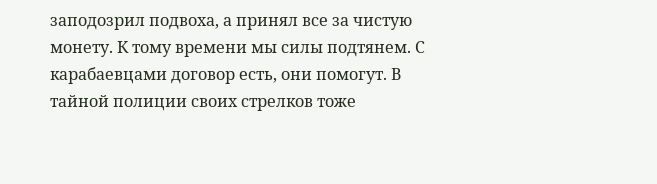заподозрил подвоха, а принял все за чистую монету. К тому времени мы силы подтянем. С карабаевцами договор есть, они помогут. В тайной полиции своих стрелков тоже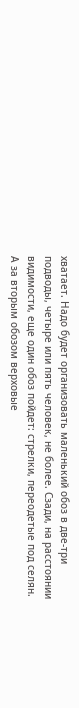хватает. Надо будет организовать маленький обоз в две-три подводы, четыре или пять человек, не более. Сзади, на расстоянии видимости, еще один обоз пойдет: стрелки, переодетые под селян. А за вторым обозом верховые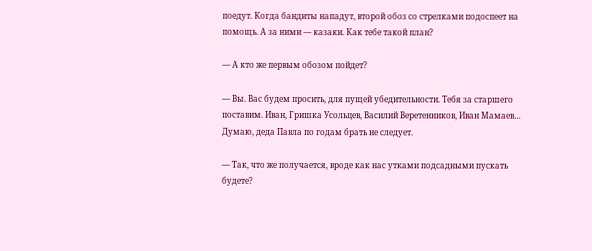поедут. Когда бандиты нападут, второй обоз со стрелками подоспеет на помощь. А за ними — казаки. Как тебе такой план?

— А кто же первым обозом пойдет?

— Вы. Вас будем просить, для пущей убедительности. Тебя за старшего поставим. Иван, Гришка Усольцев, Василий Веретенников, Иван Мамаев… Думаю, деда Павла по годам брать не следует.

— Так, что же получается, вроде как нас утками подсадными пускать будете?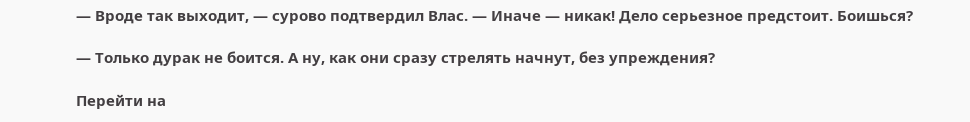— Вроде так выходит, — сурово подтвердил Влас. — Иначе — никак! Дело серьезное предстоит. Боишься?

— Только дурак не боится. А ну, как они сразу стрелять начнут, без упреждения?

Перейти на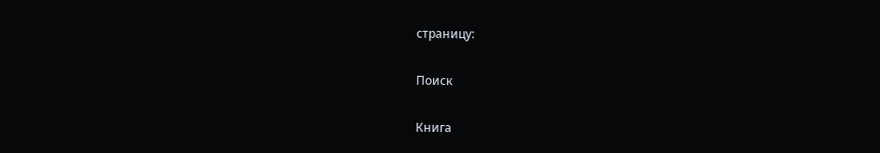страницу:

Поиск

Книга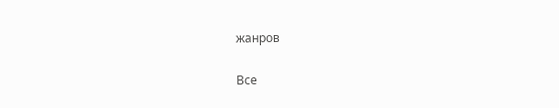жанров

Все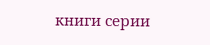книги серии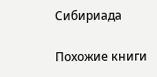Сибириада

Похожие книги